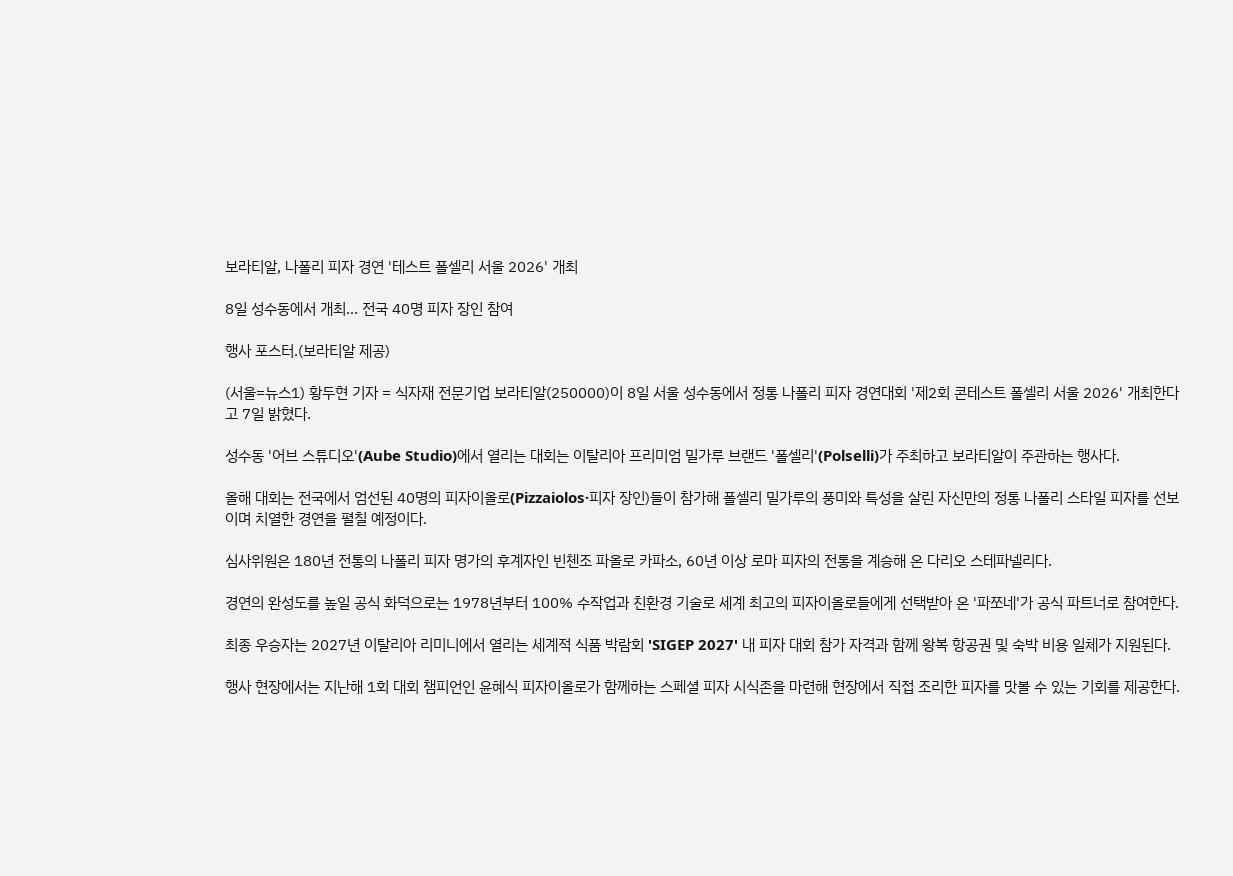보라티알, 나폴리 피자 경연 '테스트 폴셀리 서울 2026' 개최

8일 성수동에서 개최… 전국 40명 피자 장인 참여

행사 포스터.(보라티알 제공)

(서울=뉴스1) 황두현 기자 = 식자재 전문기업 보라티알(250000)이 8일 서울 성수동에서 정통 나폴리 피자 경연대회 '제2회 콘테스트 폴셀리 서울 2026' 개최한다고 7일 밝혔다.

성수동 '어브 스튜디오'(Aube Studio)에서 열리는 대회는 이탈리아 프리미엄 밀가루 브랜드 '폴셀리'(Polselli)가 주최하고 보라티알이 주관하는 행사다.

올해 대회는 전국에서 엄선된 40명의 피자이올로(Pizzaiolos·피자 장인)들이 참가해 폴셀리 밀가루의 풍미와 특성을 살린 자신만의 정통 나폴리 스타일 피자를 선보이며 치열한 경연을 펼칠 예정이다.

심사위원은 180년 전통의 나폴리 피자 명가의 후계자인 빈첸조 파올로 카파소, 60년 이상 로마 피자의 전통을 계승해 온 다리오 스테파넬리다.

경연의 완성도를 높일 공식 화덕으로는 1978년부터 100% 수작업과 친환경 기술로 세계 최고의 피자이올로들에게 선택받아 온 '파쪼네'가 공식 파트너로 참여한다.

최종 우승자는 2027년 이탈리아 리미니에서 열리는 세계적 식품 박람회 'SIGEP 2027' 내 피자 대회 참가 자격과 함께 왕복 항공권 및 숙박 비용 일체가 지원된다.

행사 현장에서는 지난해 1회 대회 챔피언인 윤혜식 피자이올로가 함께하는 스페셜 피자 시식존을 마련해 현장에서 직접 조리한 피자를 맛볼 수 있는 기회를 제공한다.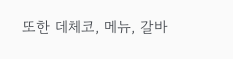또한 데체코, 메뉴, 갈바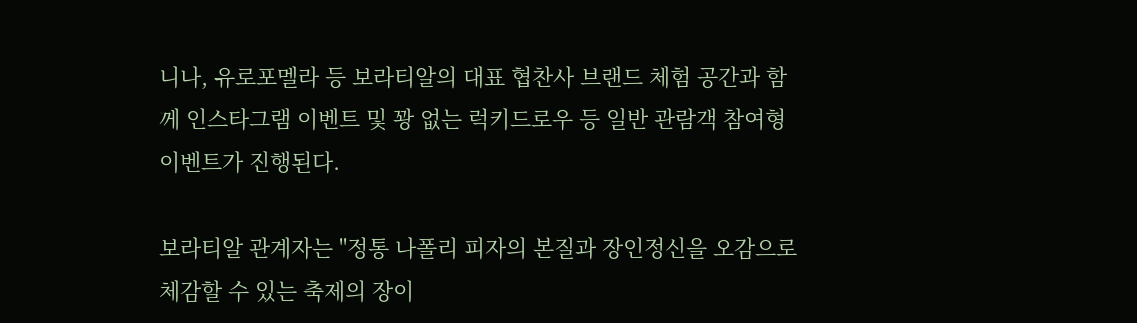니나, 유로포멜라 등 보라티알의 대표 협찬사 브랜드 체험 공간과 함께 인스타그램 이벤트 및 꽝 없는 럭키드로우 등 일반 관람객 참여형 이벤트가 진행된다.

보라티알 관계자는 "정통 나폴리 피자의 본질과 장인정신을 오감으로 체감할 수 있는 축제의 장이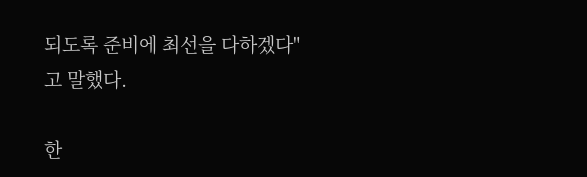되도록 준비에 최선을 다하겠다"고 말했다.

한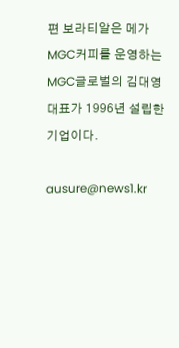편 보라티알은 메가MGC커피를 운영하는 MGC글로벌의 김대영 대표가 1996년 설립한 기업이다.

ausure@news1.kr